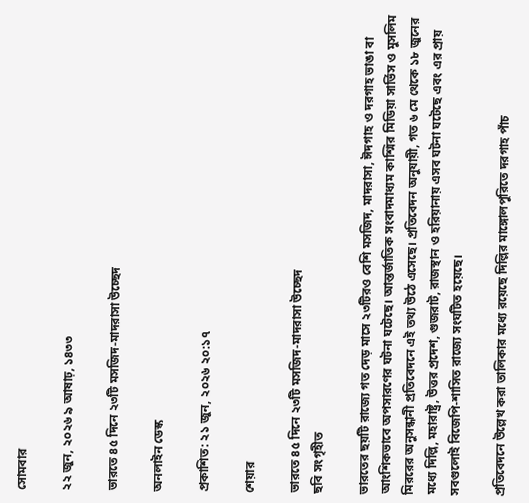সোমবার

২২ জুন, ২০২৬ ৯ আষাঢ়, ১৪৩৩

ভারতে ৪৫ দিনে ২৩টি মসজিদ-মাদরাসা উচ্ছেদ

অনলাইন ডেস্ক

প্রকাশিত: ২১ জুন, ২০২৬ ২০:১৭

শেয়ার

ভারতে ৪৫ দিনে ২৩টি মসজিদ-মাদরাসা উচ্ছেদ
ছবি সংগৃহীত

ভারতের ছয়টি রাজ্যে গত দেড় মাসে ২৩টিরও বেশি মসজিদ, মাদরাসা, ঈদগাহ ও দরগাহ ভাঙা বা আংশিকভাবে অপসারণের ঘটনা ঘটেছে। আন্তর্জাতিক সংবাদমাধ্যম কাশ্মির মিডিয়া সার্ভিস ও মুসলিম মিররের অনুসন্ধানী প্রতিবেদনে এই তথ্য উঠে এসেছে। প্রতিবেদন অনুযায়ী, গত ৬ মে থেকে ১৮ জুনের মধ্যে দিল্লি, মহারাষ্ট্র, উত্তর প্রদেশ, গুজরাট, রাজস্থান ও হরিয়ানায় এসব ঘটনা ঘটেছে এবং এর প্রায় সবগুলোই বিজেপি-শাসিত রাজ্যে সংঘটিত হয়েছে।

প্রতিবেদনে উল্লেখ করা তালিকার মধ্যে রয়েছে দিল্লির মাঙ্গোলপুরিতে দরগাহ পাঁচ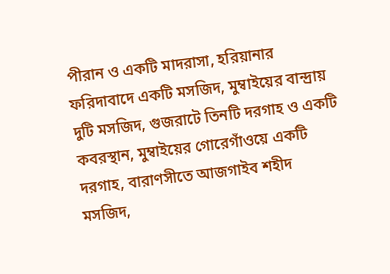পীরান ও একটি মাদরাসা, হরিয়ানার ফরিদাবাদে একটি মসজিদ, মুম্বাইয়ের বান্দ্রায় দুটি মসজিদ, গুজরাটে তিনটি দরগাহ ও একটি কবরস্থান, মুম্বাইয়ের গোরেগাঁওয়ে একটি দরগাহ, বারাণসীতে আজগাইব শহীদ মসজিদ,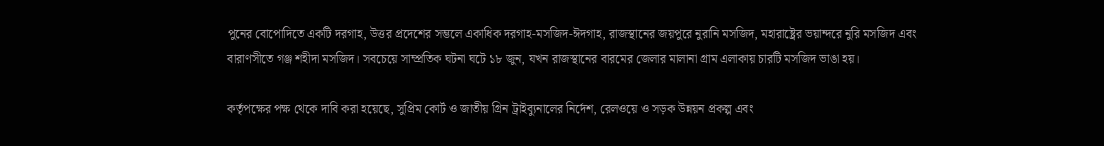পুনের বোপোদিতে একটি দরগাহ, উত্তর প্রদেশের সম্ভলে একাধিক দরগাহ-মসজিদ-ঈদগাহ, রাজস্থানের জয়পুরে নুরানি মসজিদ, মহারাষ্ট্রের ভয়ান্দরে নুরি মসজিদ এবং বারাণসীতে গঞ্জ শহীদা মসজিদ। সবচেয়ে সাম্প্রতিক ঘটনা ঘটে ১৮ জুন, যখন রাজস্থানের বারমের জেলার মালানা গ্রাম এলাকায় চারটি মসজিদ ভাঙা হয়।

কর্তৃপক্ষের পক্ষ থেকে দাবি করা হয়েছে, সুপ্রিম কোর্ট ও জাতীয় গ্রিন ট্রাইব্যুনালের নির্দেশ, রেলওয়ে ও সড়ক উন্নয়ন প্রকল্প এবং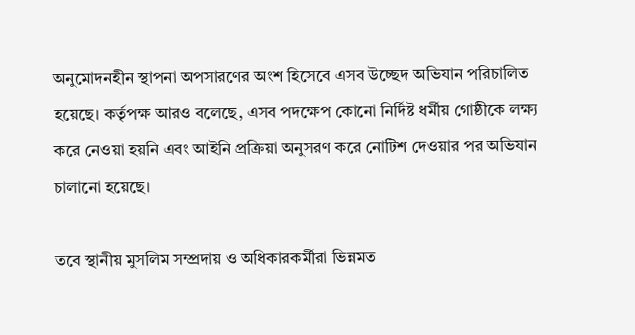অনুমোদনহীন স্থাপনা অপসারণের অংশ হিসেবে এসব উচ্ছেদ অভিযান পরিচালিত হয়েছে। কর্তৃপক্ষ আরও বলেছে, এসব পদক্ষেপ কোনো নির্দিষ্ট ধর্মীয় গোষ্ঠীকে লক্ষ্য করে নেওয়া হয়নি এবং আইনি প্রক্রিয়া অনুসরণ করে নোটিশ দেওয়ার পর অভিযান চালানো হয়েছে।

তবে স্থানীয় মুসলিম সম্প্রদায় ও অধিকারকর্মীরা ভিন্নমত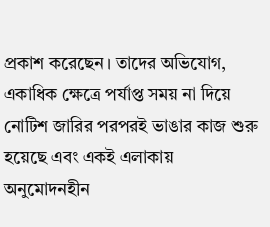প্রকাশ করেছেন। তাদের অভিযোগ, একাধিক ক্ষেত্রে পর্যাপ্ত সময় না দিয়ে নোটিশ জারির পরপরই ভাঙার কাজ শুরু হয়েছে এবং একই এলাকায় অনুমোদনহীন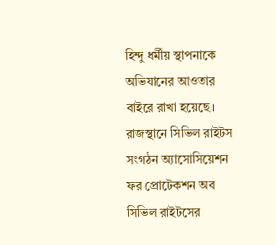হিন্দু ধর্মীয় স্থাপনাকে অভিযানের আওতার বাইরে রাখা হয়েছে। রাজস্থানে সিভিল রাইটস সংগঠন অ্যাসোসিয়েশন ফর প্রোটেকশন অব সিভিল রাইটসের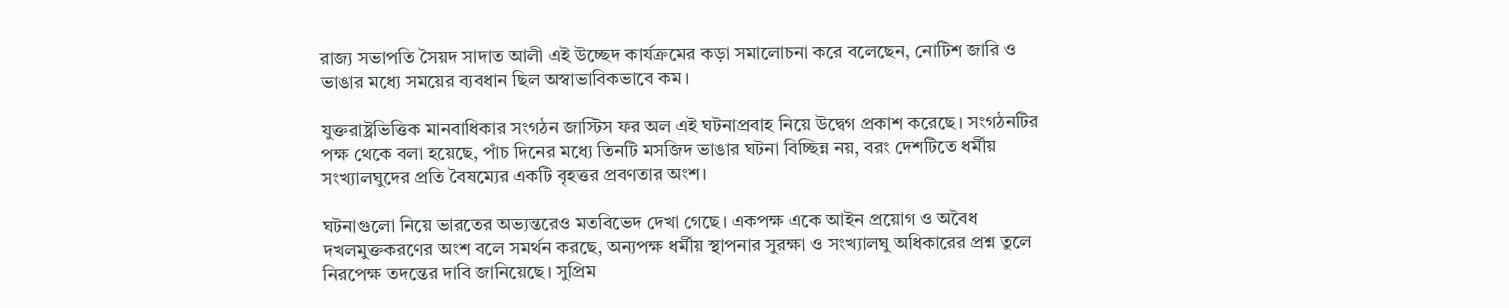রাজ্য সভাপতি সৈয়দ সাদাত আলী এই উচ্ছেদ কার্যক্রমের কড়া সমালোচনা করে বলেছেন, নোটিশ জারি ও ভাঙার মধ্যে সময়ের ব্যবধান ছিল অস্বাভাবিকভাবে কম।

যুক্তরাষ্ট্রভিত্তিক মানবাধিকার সংগঠন জাস্টিস ফর অল এই ঘটনাপ্রবাহ নিয়ে উদ্বেগ প্রকাশ করেছে। সংগঠনটির পক্ষ থেকে বলা হয়েছে, পাঁচ দিনের মধ্যে তিনটি মসজিদ ভাঙার ঘটনা বিচ্ছিন্ন নয়, বরং দেশটিতে ধর্মীয় সংখ্যালঘুদের প্রতি বৈষম্যের একটি বৃহত্তর প্রবণতার অংশ।

ঘটনাগুলো নিয়ে ভারতের অভ্যন্তরেও মতবিভেদ দেখা গেছে। একপক্ষ একে আইন প্রয়োগ ও অবৈধ দখলমুক্তকরণের অংশ বলে সমর্থন করছে, অন্যপক্ষ ধর্মীয় স্থাপনার সুরক্ষা ও সংখ্যালঘু অধিকারের প্রশ্ন তুলে নিরপেক্ষ তদন্তের দাবি জানিয়েছে। সুপ্রিম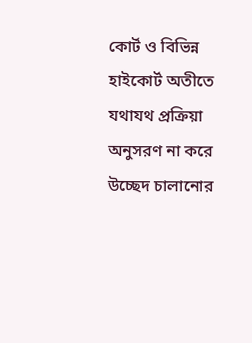কোর্ট ও বিভিন্ন হাইকোর্ট অতীতে যথাযথ প্রক্রিয়া অনুসরণ না করে উচ্ছেদ চালানোর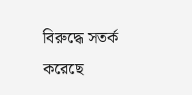বিরুদ্ধে সতর্ক করেছে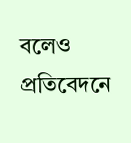বলেও প্রতিবেদনে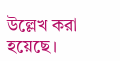উল্লেখ করা হয়েছে।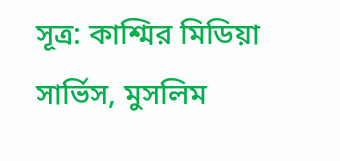সূত্র: কাশ্মির মিডিয়া সার্ভিস, মুসলিম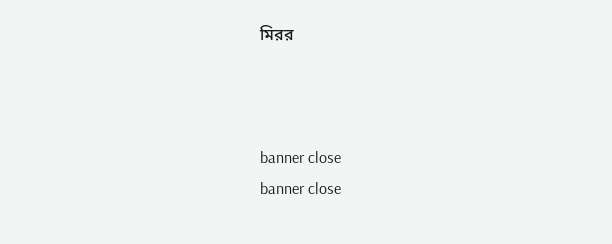মিরর



banner close
banner close